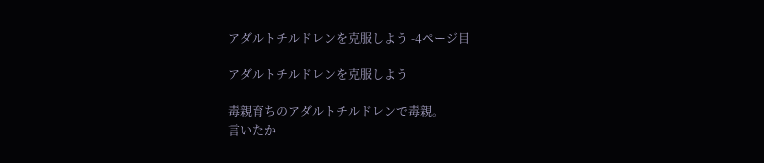アダルトチルドレンを克服しよう -4ページ目

アダルトチルドレンを克服しよう

毒親育ちのアダルトチルドレンで毒親。
言いたか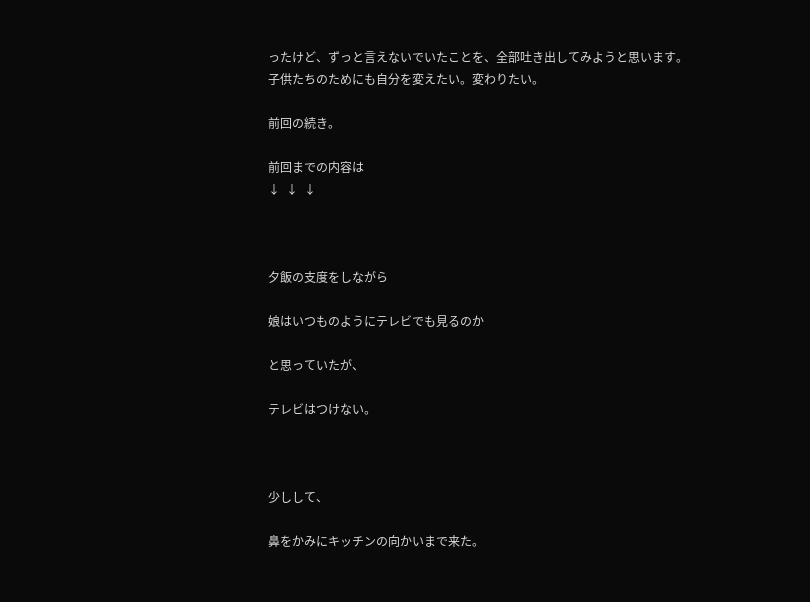ったけど、ずっと言えないでいたことを、全部吐き出してみようと思います。
子供たちのためにも自分を変えたい。変わりたい。

前回の続き。

前回までの内容は
↓  ↓  ↓



夕飯の支度をしながら

娘はいつものようにテレビでも見るのか

と思っていたが、

テレビはつけない。



少しして、

鼻をかみにキッチンの向かいまで来た。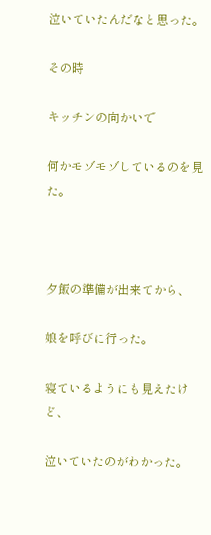泣いていたんだなと思った。

その時

キッチンの向かいで

何かモゾモゾしているのを見た。



夕飯の準備が出来てから、

娘を呼びに行った。

寝ているようにも見えたけど、

泣いていたのがわかった。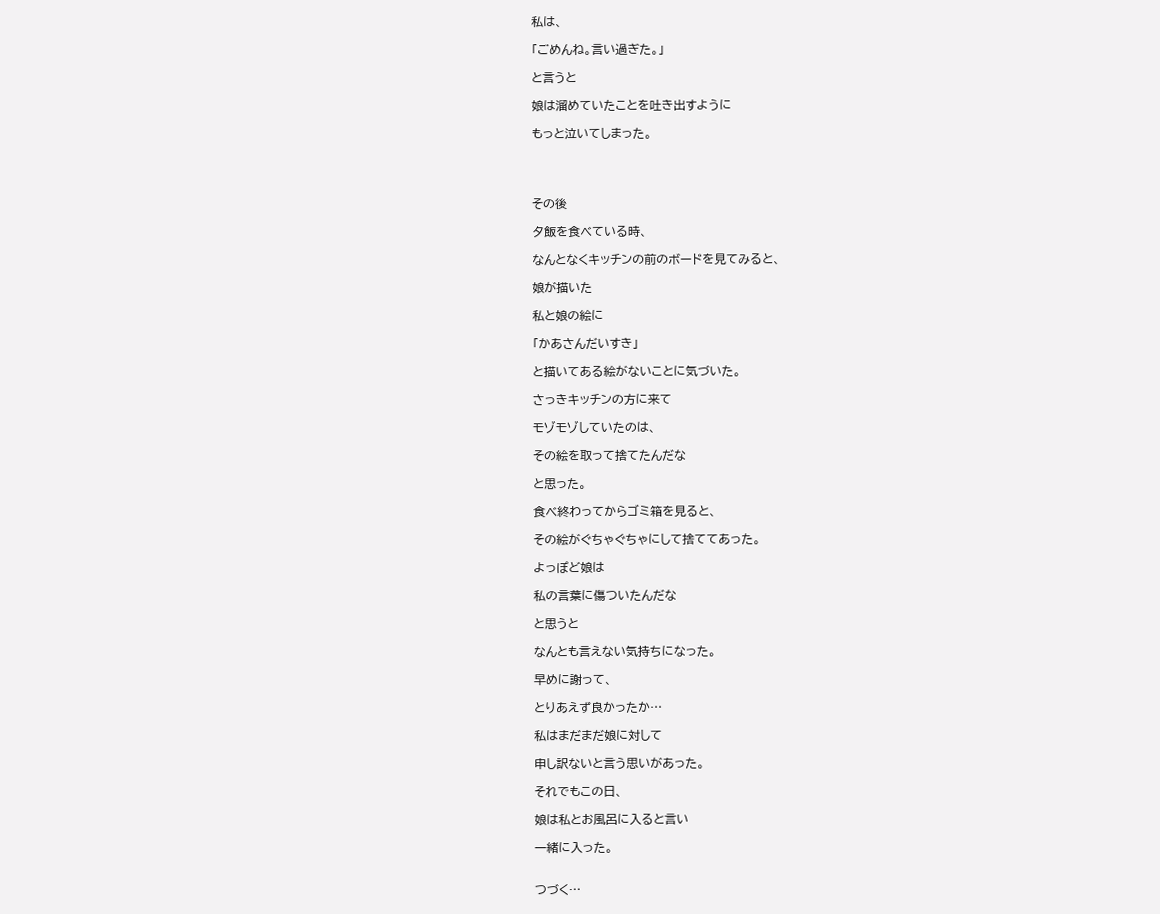私は、

「ごめんね。言い過ぎた。」

と言うと

娘は溜めていたことを吐き出すように

もっと泣いてしまった。




その後

夕飯を食べている時、

なんとなくキッチンの前のボードを見てみると、

娘が描いた

私と娘の絵に

「かあさんだいすき」

と描いてある絵がないことに気づいた。

さっきキッチンの方に来て

モゾモゾしていたのは、

その絵を取って捨てたんだな

と思った。

食べ終わってからゴミ箱を見ると、

その絵がぐちゃぐちゃにして捨ててあった。

よっぽど娘は

私の言葉に傷ついたんだな

と思うと

なんとも言えない気持ちになった。

早めに謝って、

とりあえず良かったか…

私はまだまだ娘に対して

申し訳ないと言う思いがあった。

それでもこの日、

娘は私とお風呂に入ると言い

一緒に入った。


つづく…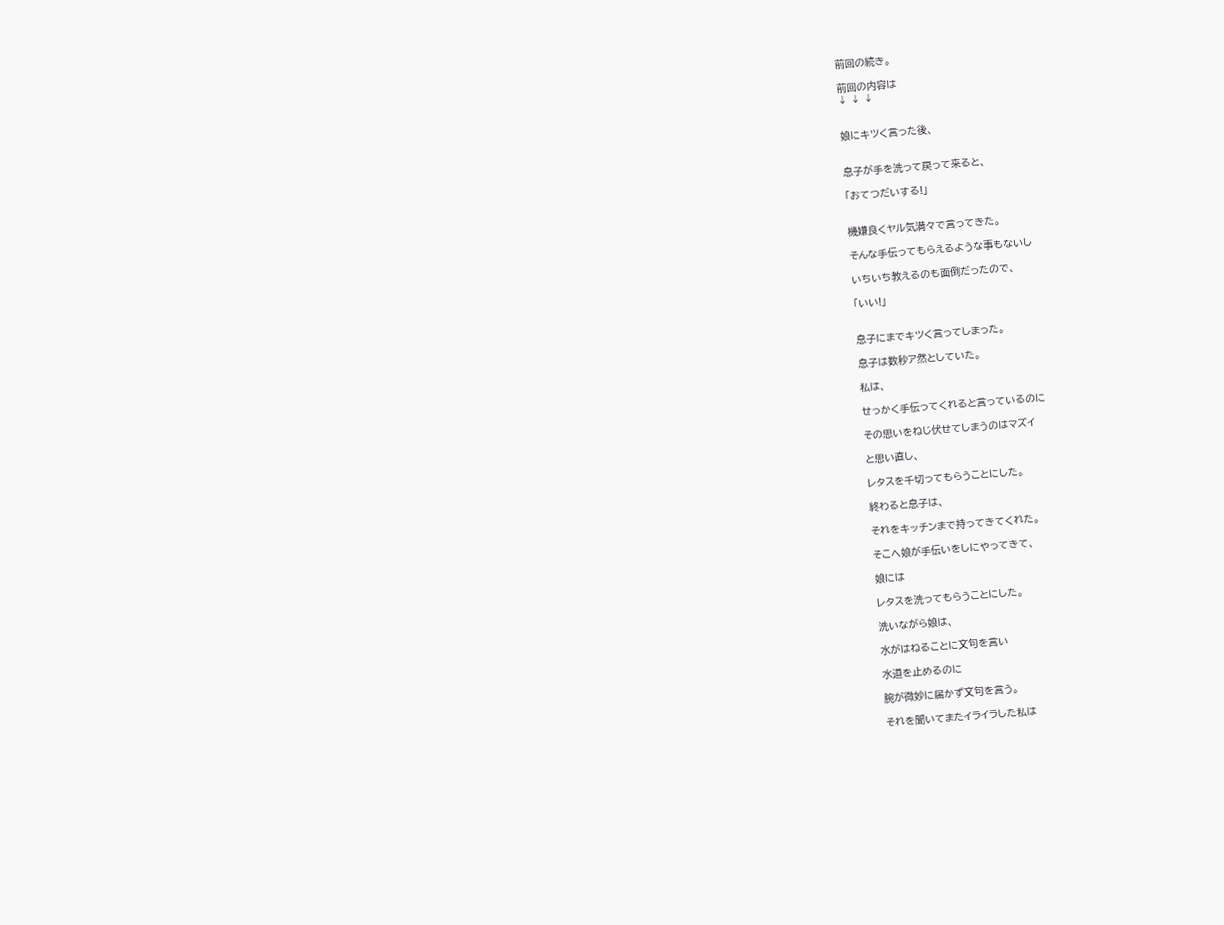前回の続き。

前回の内容は
↓ ↓ ↓


娘にキツく言った後、


息子が手を洗って戻って来ると、

「おてつだいする!」


機嫌良くヤル気満々で言ってきた。

そんな手伝ってもらえるような事もないし

いちいち教えるのも面倒だったので、

「いい!」


息子にまでキツく言ってしまった。

息子は数秒ア然としていた。

私は、

せっかく手伝ってくれると言っているのに

その思いをねじ伏せてしまうのはマズイ

と思い直し、

レタスを千切ってもらうことにした。

終わると息子は、

それをキッチンまで持ってきてくれた。

そこへ娘が手伝いをしにやってきて、

娘には

レタスを洗ってもらうことにした。

洗いながら娘は、

水がはねることに文句を言い

水道を止めるのに

腕が微妙に届かず文句を言う。

それを聞いてまたイライラした私は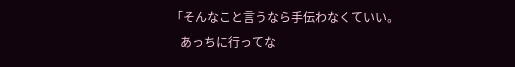「そんなこと言うなら手伝わなくていい。
   あっちに行ってな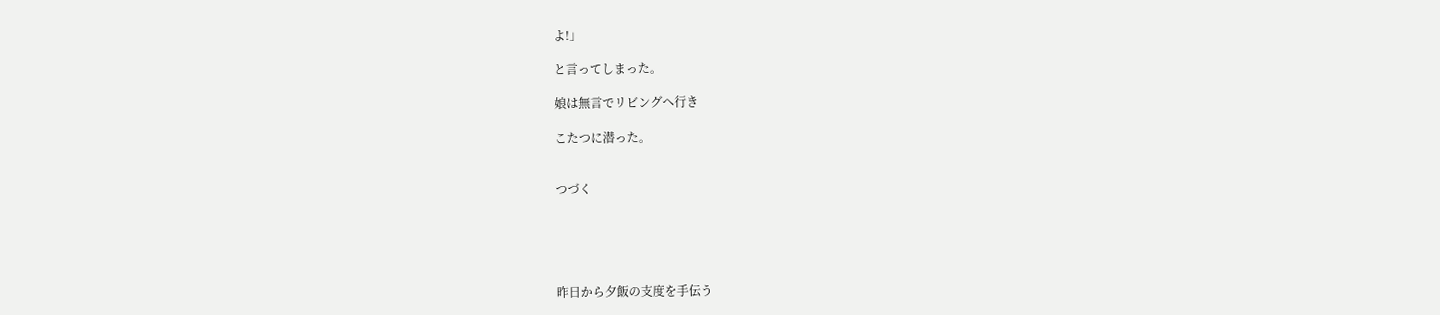よ!」

と言ってしまった。

娘は無言でリビングへ行き

こたつに潜った。


つづく





昨日から夕飯の支度を手伝う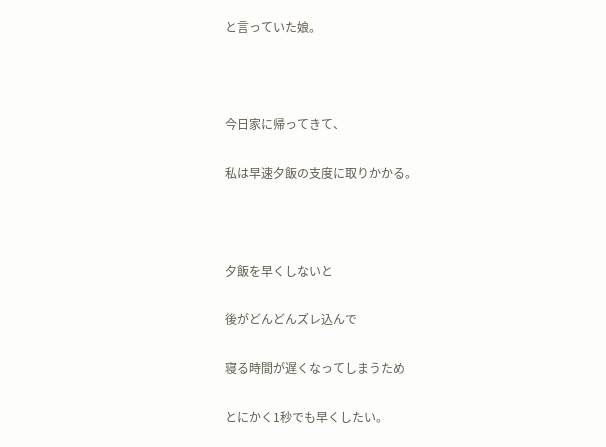と言っていた娘。



今日家に帰ってきて、

私は早速夕飯の支度に取りかかる。



夕飯を早くしないと

後がどんどんズレ込んで

寝る時間が遅くなってしまうため

とにかく1秒でも早くしたい。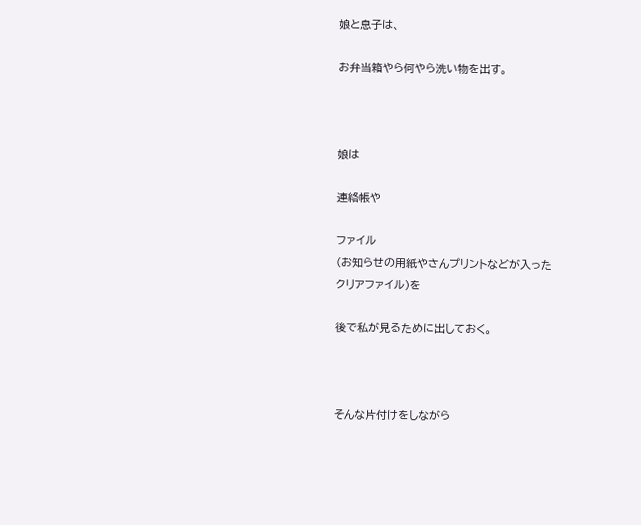娘と息子は、

お弁当箱やら何やら洗い物を出す。



娘は

連絡帳や

ファイル
(お知らせの用紙やさんプリントなどが入った
クリアファイル)を

後で私が見るために出しておく。



そんな片付けをしながら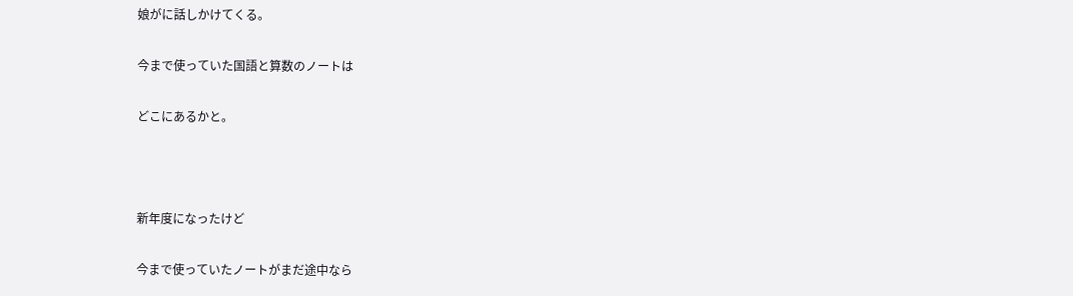娘がに話しかけてくる。

今まで使っていた国語と算数のノートは

どこにあるかと。



新年度になったけど

今まで使っていたノートがまだ途中なら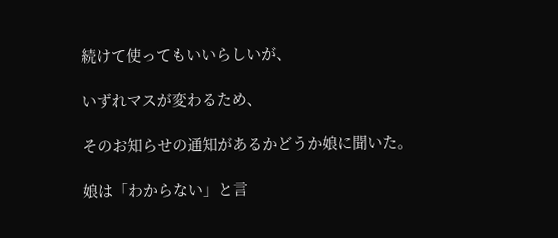続けて使ってもいいらしいが、

いずれマスが変わるため、

そのお知らせの通知があるかどうか娘に聞いた。

娘は「わからない」と言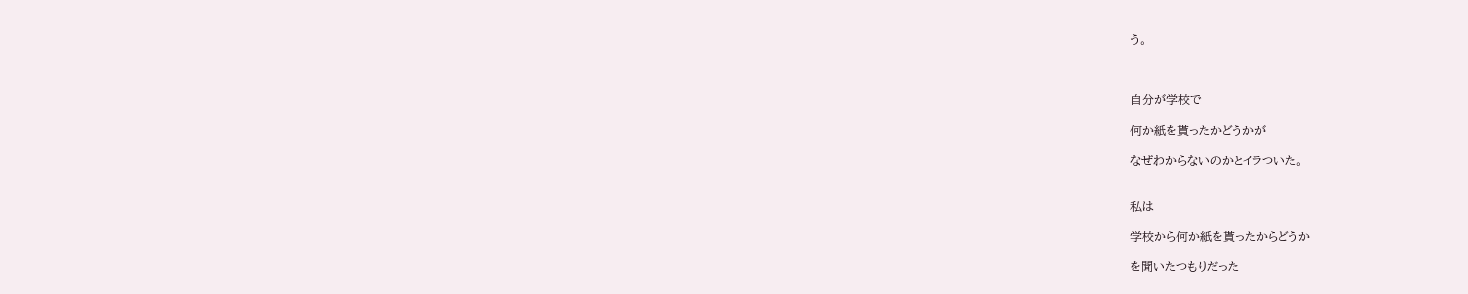う。



自分が学校で

何か紙を貰ったかどうかが

なぜわからないのかとイラついた。


私は

学校から何か紙を貰ったからどうか

を聞いたつもりだった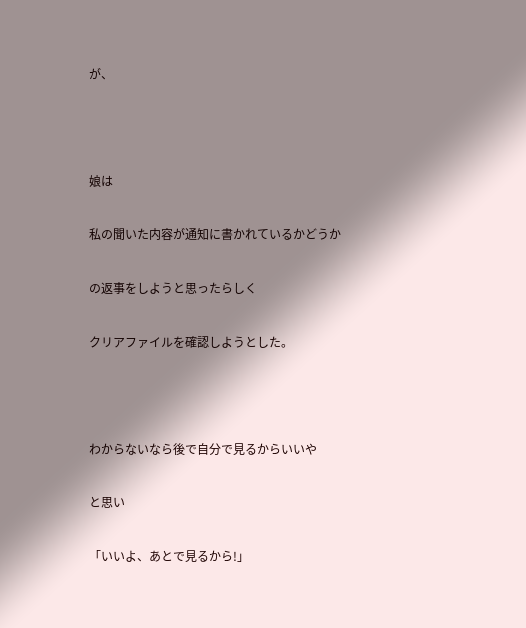が、



娘は

私の聞いた内容が通知に書かれているかどうか

の返事をしようと思ったらしく

クリアファイルを確認しようとした。



わからないなら後で自分で見るからいいや

と思い

「いいよ、あとで見るから!」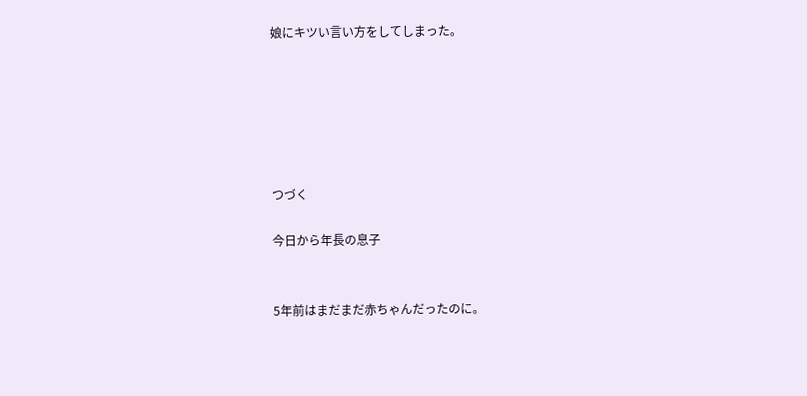娘にキツい言い方をしてしまった。






つづく

今日から年長の息子


5年前はまだまだ赤ちゃんだったのに。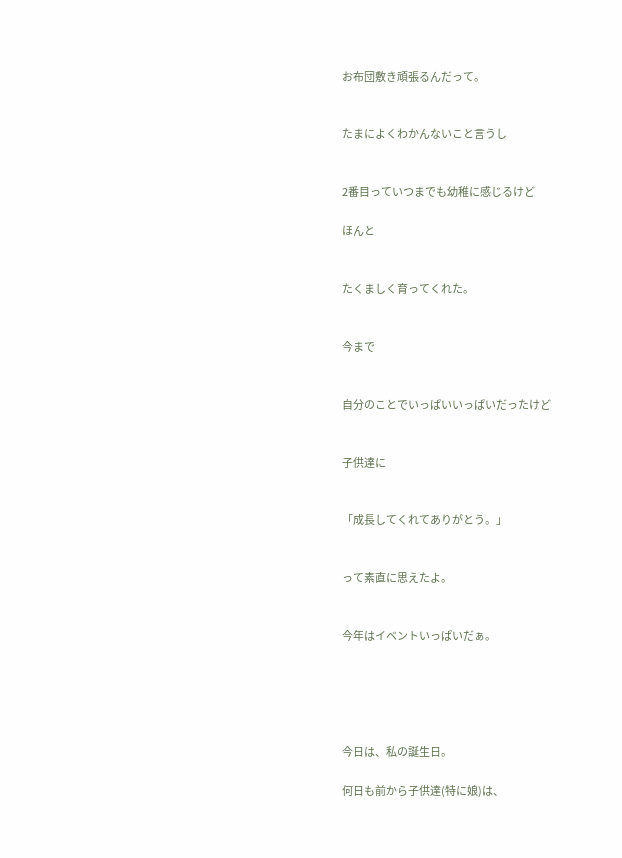お布団敷き頑張るんだって。


たまによくわかんないこと言うし


2番目っていつまでも幼稚に感じるけど

ほんと


たくましく育ってくれた。


今まで


自分のことでいっぱいいっぱいだったけど


子供達に


「成長してくれてありがとう。」


って素直に思えたよ。


今年はイベントいっぱいだぁ。





今日は、私の誕生日。

何日も前から子供達(特に娘)は、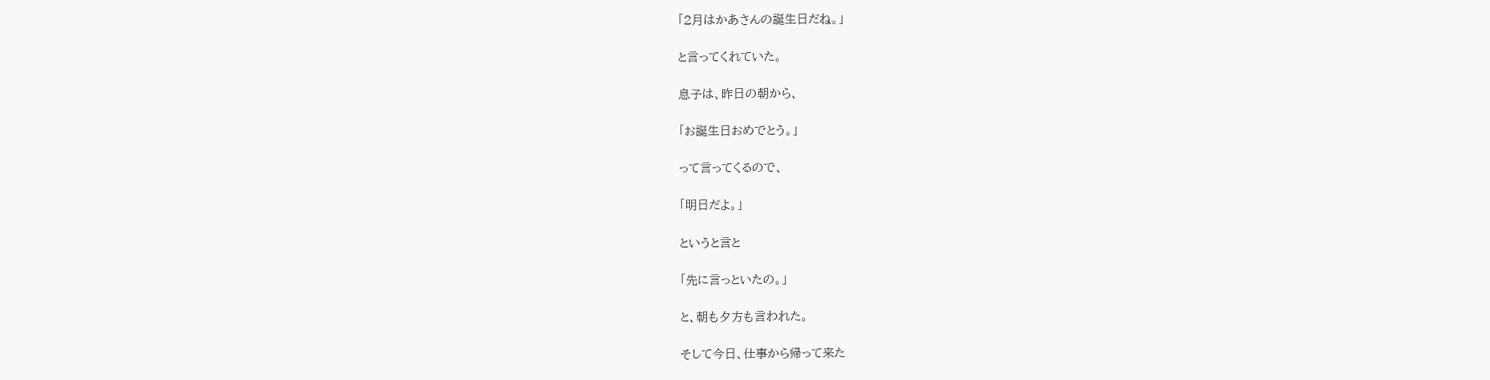「2月はかあさんの誕生日だね。」

と言ってくれていた。

息子は、昨日の朝から、

「お誕生日おめでとう。」

って言ってくるので、

「明日だよ。」

というと言と

「先に言っといたの。」

と、朝も夕方も言われた。

そして今日、仕事から帰って来た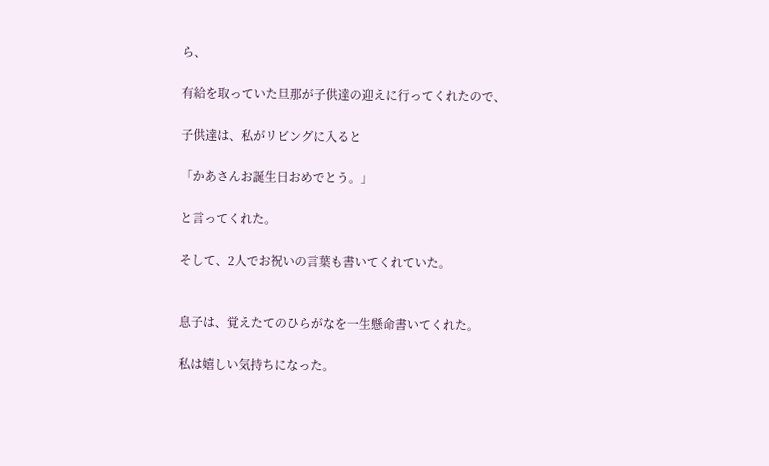ら、

有給を取っていた旦那が子供達の迎えに行ってくれたので、

子供達は、私がリビングに入ると

「かあさんお誕生日おめでとう。」

と言ってくれた。

そして、2人でお祝いの言葉も書いてくれていた。


息子は、覚えたてのひらがなを一生懸命書いてくれた。

私は嬉しい気持ちになった。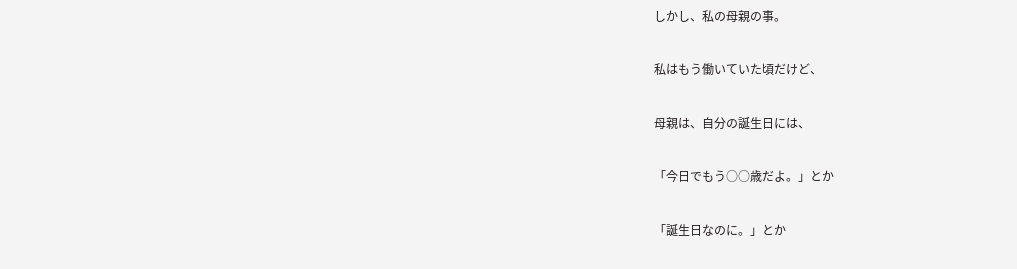しかし、私の母親の事。

私はもう働いていた頃だけど、

母親は、自分の誕生日には、

「今日でもう○○歳だよ。」とか

「誕生日なのに。」とか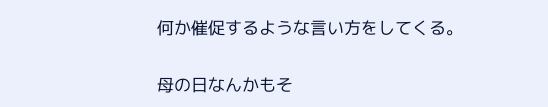何か催促するような言い方をしてくる。

母の日なんかもそ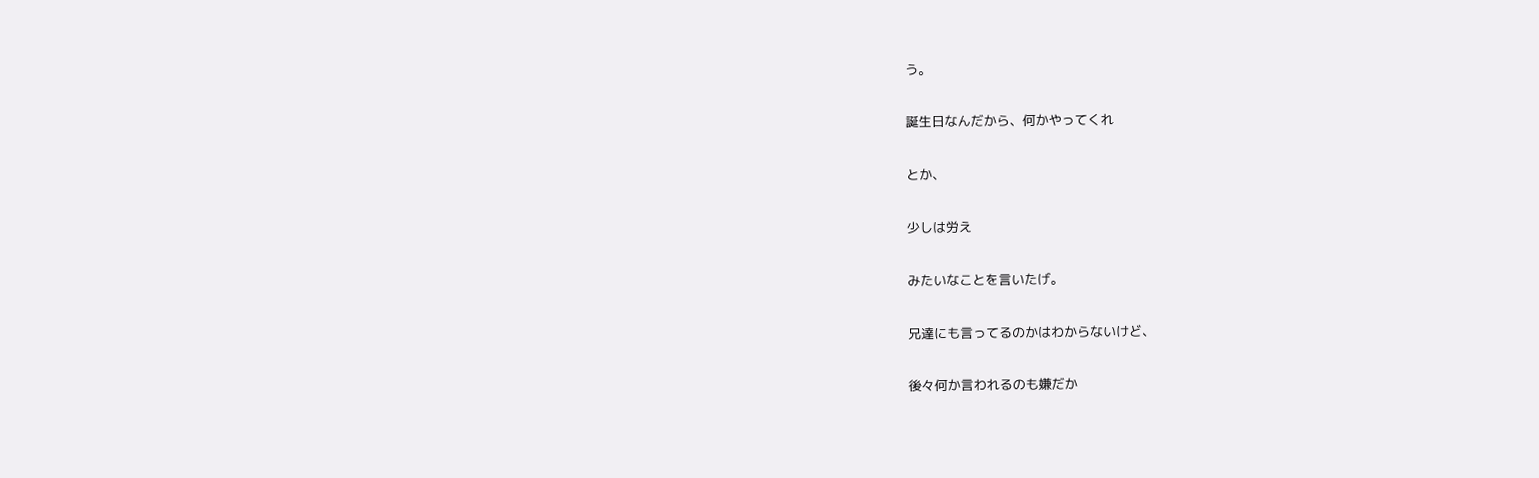う。

誕生日なんだから、何かやってくれ

とか、

少しは労え

みたいなことを言いたげ。

兄達にも言ってるのかはわからないけど、

後々何か言われるのも嫌だか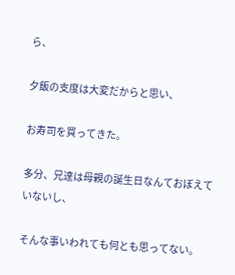ら、

夕飯の支度は大変だからと思い、

お寿司を買ってきた。

多分、兄達は母親の誕生日なんておぼえていないし、

そんな事いわれても何とも思ってない。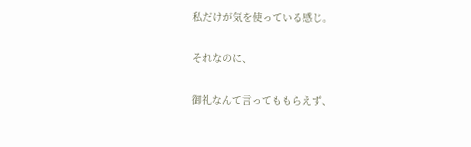私だけが気を使っている感じ。

それなのに、

御礼なんて言ってももらえず、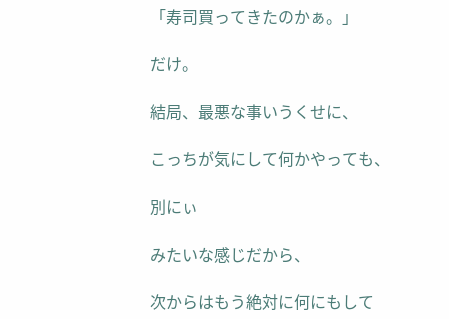「寿司買ってきたのかぁ。」

だけ。

結局、最悪な事いうくせに、

こっちが気にして何かやっても、

別にぃ

みたいな感じだから、

次からはもう絶対に何にもして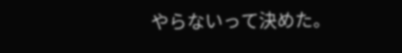やらないって決めた。